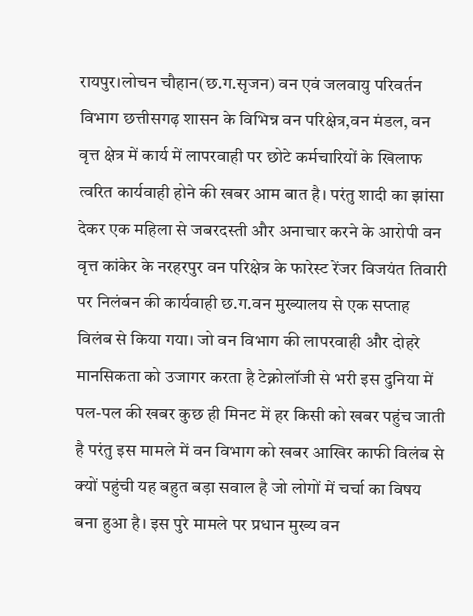रायपुर।लोचन चौहान(छ.ग.सृजन) वन एवं जलवायु परिवर्तन विभाग छत्तीसगढ़ शासन के विभिन्न वन परिक्षेत्र,वन मंडल, वन वृत्त क्षेत्र में कार्य में लापरवाही पर छोटे कर्मचारियों के खिलाफ त्वरित कार्यवाही होने की खबर आम बात है। परंतु शादी का झांसा देकर एक महिला से जबरदस्ती और अनाचार करने के आरोपी वन वृत्त कांकेर के नरहरपुर वन परिक्षेत्र के फारेस्ट रेंजर विजयंत तिवारी पर निलंबन की कार्यवाही छ.ग.वन मुख्यालय से एक सप्ताह विलंब से किया गया। जो वन विभाग की लापरवाही और दोहरे मानसिकता को उजागर करता है टेक्नोलॉजी से भरी इस दुनिया में पल-पल की खबर कुछ ही मिनट में हर किसी को खबर पहुंच जाती है परंतु इस मामले में वन विभाग को खबर आखिर काफी विलंब से क्यों पहुंची यह बहुत बड़ा सवाल है जो लोगों में चर्चा का विषय बना हुआ है। इस पुरे मामले पर प्रधान मुख्य वन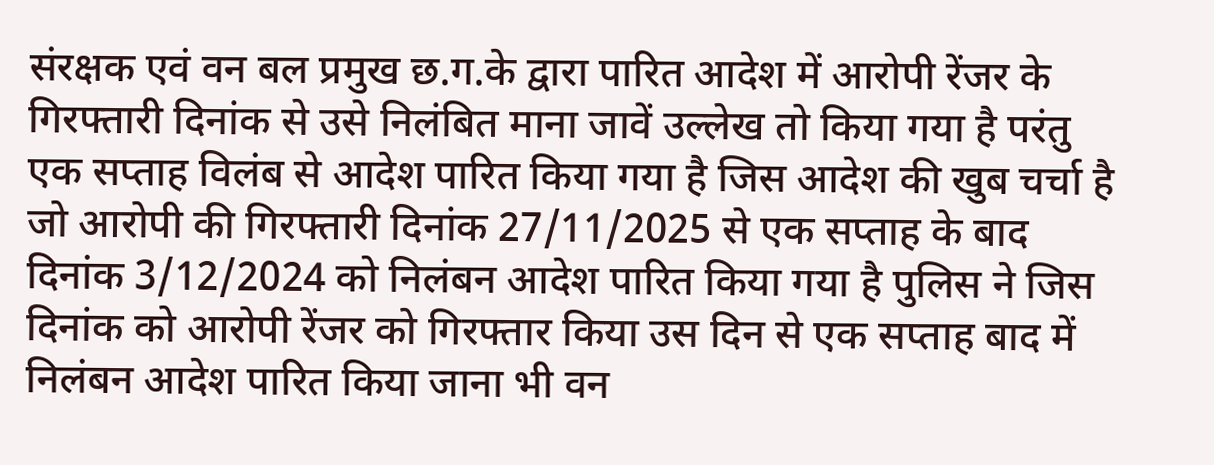संरक्षक एवं वन बल प्रमुख छ.ग.के द्वारा पारित आदेश में आरोपी रेंजर के गिरफ्तारी दिनांक से उसे निलंबित माना जावें उल्लेख तो किया गया है परंतु एक सप्ताह विलंब से आदेश पारित किया गया है जिस आदेश की खुब चर्चा है जो आरोपी की गिरफ्तारी दिनांक 27/11/2025 से एक सप्ताह के बाद दिनांक 3/12/2024 को निलंबन आदेश पारित किया गया है पुलिस ने जिस दिनांक को आरोपी रेंजर को गिरफ्तार किया उस दिन से एक सप्ताह बाद में निलंबन आदेश पारित किया जाना भी वन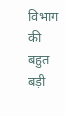विभाग की बहुत बड़ी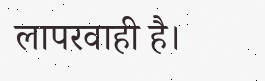लापरवाही है।